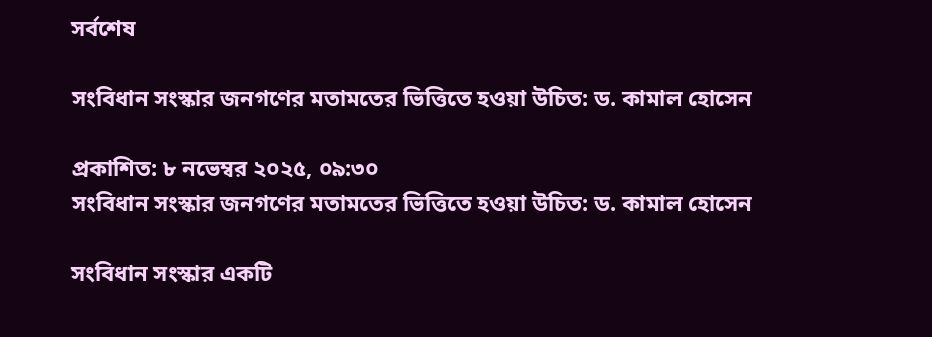সর্বশেষ

সংবিধান সংস্কার জনগণের মতামতের ভিত্তিতে হওয়া উচিত: ড. কামাল হোসেন

প্রকাশিত: ৮ নভেম্বর ২০২৫, ০৯:৩০
সংবিধান সংস্কার জনগণের মতামতের ভিত্তিতে হওয়া উচিত: ড. কামাল হোসেন

সংবিধান সংস্কার একটি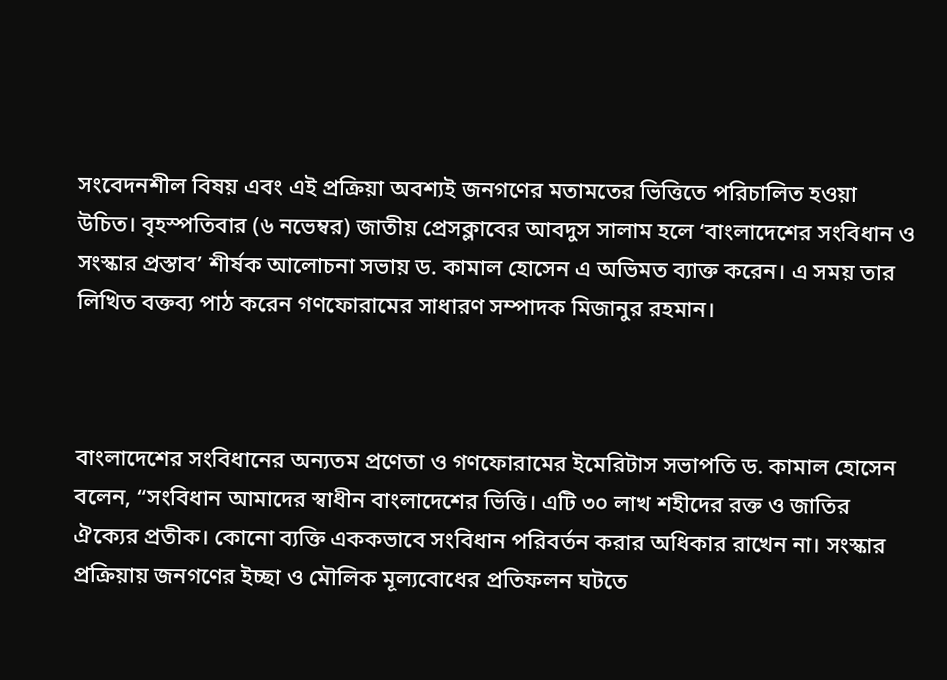সংবেদনশীল বিষয় এবং এই প্রক্রিয়া অবশ্যই জনগণের মতামতের ভিত্তিতে পরিচালিত হওয়া উচিত। বৃহস্পতিবার (৬ নভেম্বর) জাতীয় প্রেসক্লাবের আবদুস সালাম হলে ‘বাংলাদেশের সংবিধান ও সংস্কার প্রস্তাব’ শীর্ষক আলোচনা সভায় ড. কামাল হোসেন এ অভিমত ব্যাক্ত করেন। এ সময় তার লিখিত বক্তব্য পাঠ করেন গণফোরামের সাধারণ সম্পাদক মিজানুর রহমান।



বাংলাদেশের সংবিধানের অন্যতম প্রণেতা ও গণফোরামের ইমেরিটাস সভাপতি ড. কামাল হোসেন বলেন, “সংবিধান আমাদের স্বাধীন বাংলাদেশের ভিত্তি। এটি ৩০ লাখ শহীদের রক্ত ও জাতির ঐক্যের প্রতীক। কোনো ব্যক্তি এককভাবে সংবিধান পরিবর্তন করার অধিকার রাখেন না। সংস্কার প্রক্রিয়ায় জনগণের ইচ্ছা ও মৌলিক মূল্যবোধের প্রতিফলন ঘটতে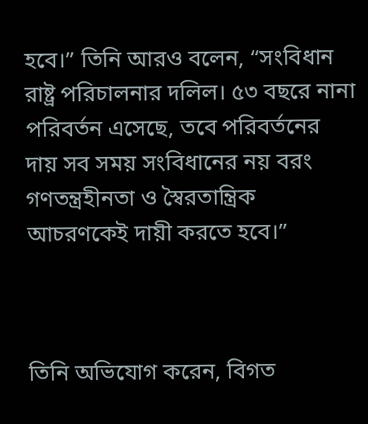হবে।” তিনি আরও বলেন, “সংবিধান রাষ্ট্র পরিচালনার দলিল। ৫৩ বছরে নানা পরিবর্তন এসেছে, তবে পরিবর্তনের দায় সব সময় সংবিধানের নয় বরং গণতন্ত্রহীনতা ও স্বৈরতান্ত্রিক আচরণকেই দায়ী করতে হবে।”



তিনি অভিযোগ করেন, বিগত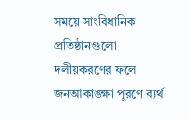সময়ে সাংবিধানিক প্রতিষ্ঠানগুলো দলীয়করণের ফলে জনআকাঙ্ক্ষা পূরণে ব্যর্থ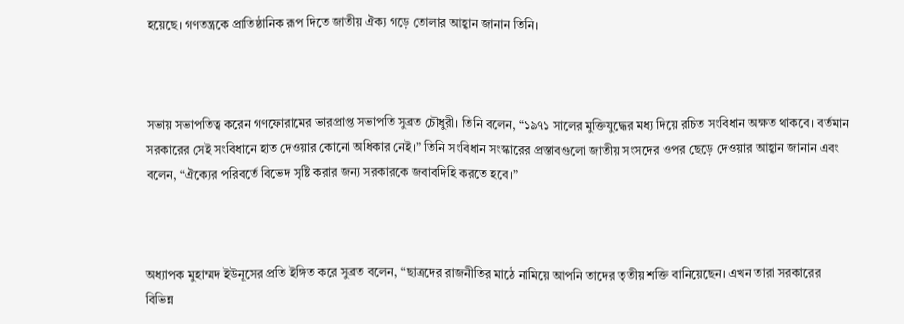হয়েছে। গণতন্ত্রকে প্রাতিষ্ঠানিক রূপ দিতে জাতীয় ঐক্য গড়ে তোলার আহ্বান জানান তিনি।



সভায় সভাপতিত্ব করেন গণফোরামের ভারপ্রাপ্ত সভাপতি সুব্রত চৌধুরী। তিনি বলেন, “১৯৭১ সালের মুক্তিযুদ্ধের মধ্য দিয়ে রচিত সংবিধান অক্ষত থাকবে। বর্তমান সরকারের সেই সংবিধানে হাত দেওয়ার কোনো অধিকার নেই।” তিনি সংবিধান সংস্কারের প্রস্তাবগুলো জাতীয় সংসদের ওপর ছেড়ে দেওয়ার আহ্বান জানান এবং বলেন, “ঐক্যের পরিবর্তে বিভেদ সৃষ্টি করার জন্য সরকারকে জবাবদিহি করতে হবে।”



অধ্যাপক মুহাম্মদ ইউনূসের প্রতি ইঙ্গিত করে সুব্রত বলেন, “ছাত্রদের রাজনীতির মাঠে নামিয়ে আপনি তাদের তৃতীয় শক্তি বানিয়েছেন। এখন তারা সরকারের বিভিন্ন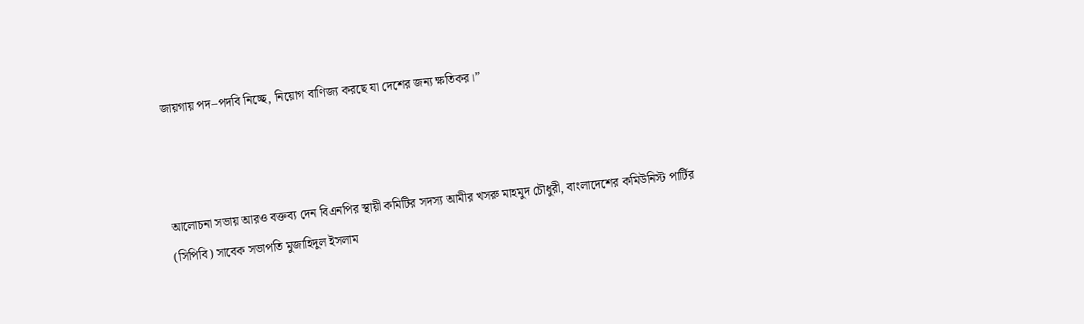জায়গায় পদ–পদবি নিচ্ছে, নিয়োগ বাণিজ্য করছে যা দেশের জন্য ক্ষতিকর।”



আলোচনা সভায় আরও বক্তব্য দেন বিএনপির স্থায়ী কমিটির সদস্য আমীর খসরু মাহমুদ চৌধুরী, বাংলাদেশের কমিউনিস্ট পার্টির (সিপিবি) সাবেক সভাপতি মুজাহিদুল ইসলাম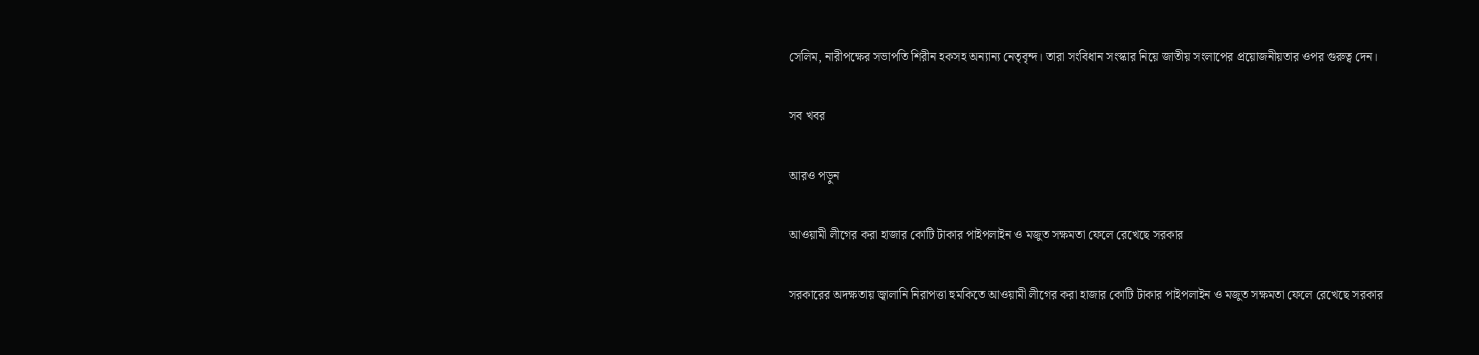সেলিম, নারীপক্ষের সভাপতি শিরীন হকসহ অন্যান্য নেতৃবৃন্দ। তারা সংবিধান সংস্কার নিয়ে জাতীয় সংলাপের প্রয়োজনীয়তার ওপর গুরুত্ব দেন।

সব খবর

আরও পড়ুন

আওয়ামী লীগের করা হাজার কোটি টাকার পাইপলাইন ও মজুত সক্ষমতা ফেলে রেখেছে সরকার

সরকারের অদক্ষতায় জ্বালানি নিরাপত্তা হুমকিতে আওয়ামী লীগের করা হাজার কোটি টাকার পাইপলাইন ও মজুত সক্ষমতা ফেলে রেখেছে সরকার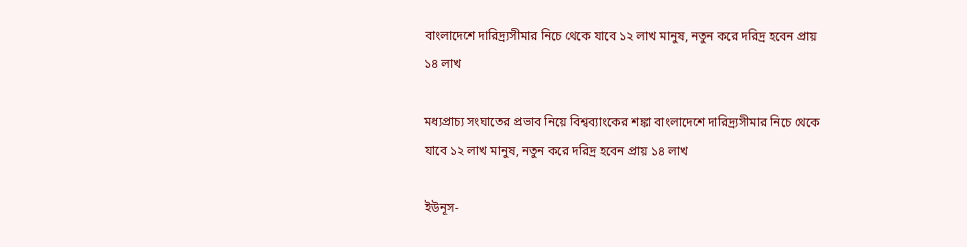বাংলাদেশে দারিদ্র্যসীমার নিচে থেকে যাবে ১২ লাখ মানুষ, নতুন করে দরিদ্র হবেন প্রায় ১৪ লাখ

মধ্যপ্রাচ্য সংঘাতের প্রভাব নিয়ে বিশ্বব্যাংকের শঙ্কা বাংলাদেশে দারিদ্র্যসীমার নিচে থেকে যাবে ১২ লাখ মানুষ, নতুন করে দরিদ্র হবেন প্রায় ১৪ লাখ

ইউনূস-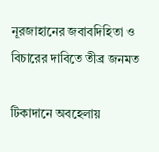নূরজাহানের জবাবদিহিতা ও বিচারের দাবিতে তীব্র জনমত

টিকাদানে অবহেলায়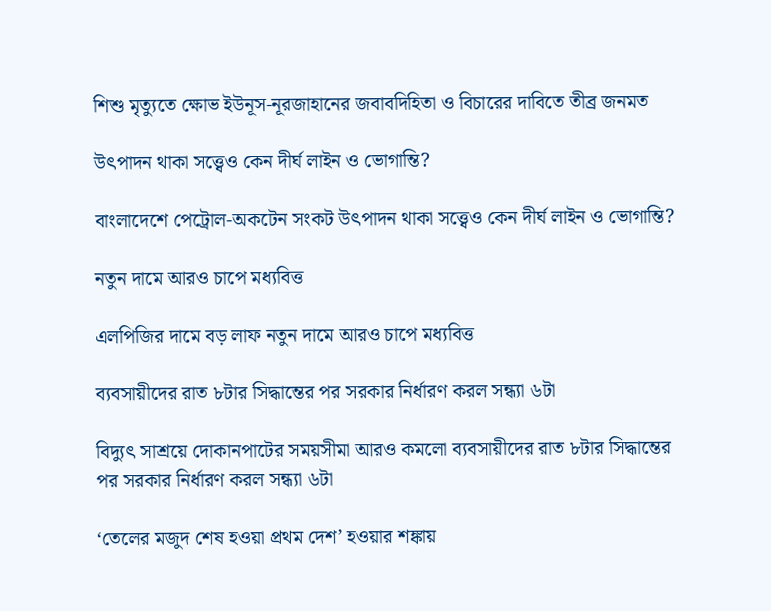শিশু মৃত্যুতে ক্ষোভ ইউনূস-নূরজাহানের জবাবদিহিতা ও বিচারের দাবিতে তীব্র জনমত

উৎপাদন থাকা সত্ত্বেও কেন দীর্ঘ লাইন ও ভোগান্তি?

বাংলাদেশে পেট্রোল-অকটেন সংকট উৎপাদন থাকা সত্ত্বেও কেন দীর্ঘ লাইন ও ভোগান্তি?

নতুন দামে আরও চাপে মধ্যবিত্ত

এলপিজির দামে বড় লাফ নতুন দামে আরও চাপে মধ্যবিত্ত

ব্যবসায়ীদের রাত ৮টার সিদ্ধান্তের পর সরকার নির্ধারণ করল সন্ধ্যা ৬টা

বিদ্যুৎ সাশ্রয়ে দোকানপাটের সময়সীমা আরও কমলো ব্যবসায়ীদের রাত ৮টার সিদ্ধান্তের পর সরকার নির্ধারণ করল সন্ধ্যা ৬টা

‘তেলের মজুদ শেষ হওয়া প্রথম দেশ’ হওয়ার শঙ্কায়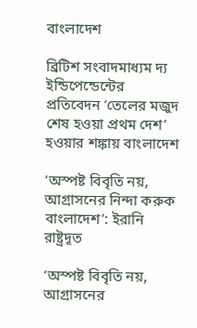বাংলাদেশ

ব্রিটিশ সংবাদমাধ্যম দ্য ইন্ডিপেন্ডেন্টের প্রতিবেদন ‘তেলের মজুদ শেষ হওয়া প্রথম দেশ’ হওয়ার শঙ্কায় বাংলাদেশ

‘অস্পষ্ট বিবৃতি নয়, আগ্রাসনের নিন্দা করুক বাংলাদেশ’: ইরানি রাষ্ট্রদূত

‘অস্পষ্ট বিবৃতি নয়, আগ্রাসনের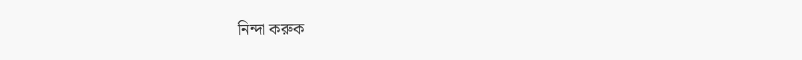নিন্দা করুক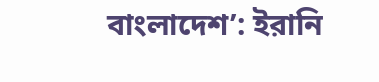বাংলাদেশ’: ইরানি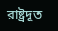রাষ্ট্রদূত